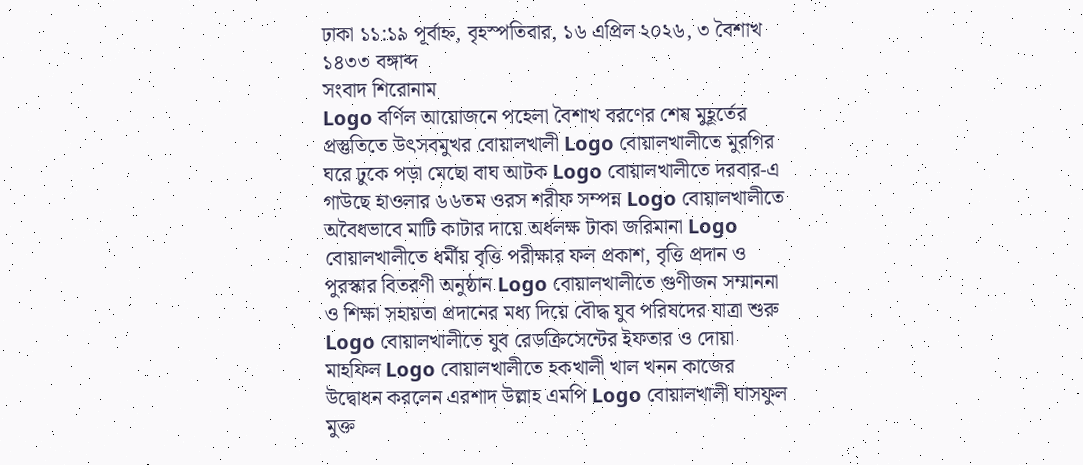ঢাকা ১১:১৯ পূর্বাহ্ন, বৃহস্পতিবার, ১৬ এপ্রিল ২০২৬, ৩ বৈশাখ ১৪৩৩ বঙ্গাব্দ
সংবাদ শিরোনাম
Logo বর্ণিল আয়োজনে পহেলা বৈশাখ বরণের শেষ মুহূর্তের প্রস্তুতিতে উৎসবমুখর বোয়ালখালী Logo বোয়ালখালীতে মুরগির ঘরে ঢুকে পড়া মেছো বাঘ আটক Logo বোয়ালখালীতে দরবার-এ গাউছে হাওলার ৬৬তম ওরস শরীফ সম্পন্ন Logo বোয়ালখালীতে অবৈধভাবে মাটি কাটার দায়ে অর্ধলক্ষ টাকা জরিমানা Logo বোয়ালখালীতে ধর্মীয় বৃত্তি পরীক্ষার ফল প্রকাশ, বৃত্তি প্রদান ও পুরস্কার বিতরণী অনুষ্ঠান Logo বোয়ালখালীতে গুণীজন সম্মাননা ও শিক্ষা সহায়তা প্রদানের মধ্য দিয়ে বৌদ্ধ যুব পরিষদের যাত্রা শুরু Logo বোয়ালখালীতে যুব রেডক্রিসেন্টের ইফতার ও দোয়া মাহফিল Logo বোয়ালখালীতে হকখালী খাল খনন কাজের উদ্বোধন করলেন এরশাদ উল্লাহ এমপি Logo বোয়ালখালী ঘাসফুল মুক্ত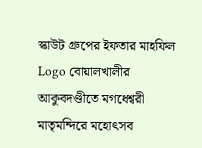স্কাউট গ্রুপের ইফতার মাহফিল Logo বোয়ালখালীর আকুবদণ্ডীতে মগধেশ্বরী মাতৃমন্দিরে মহোৎসব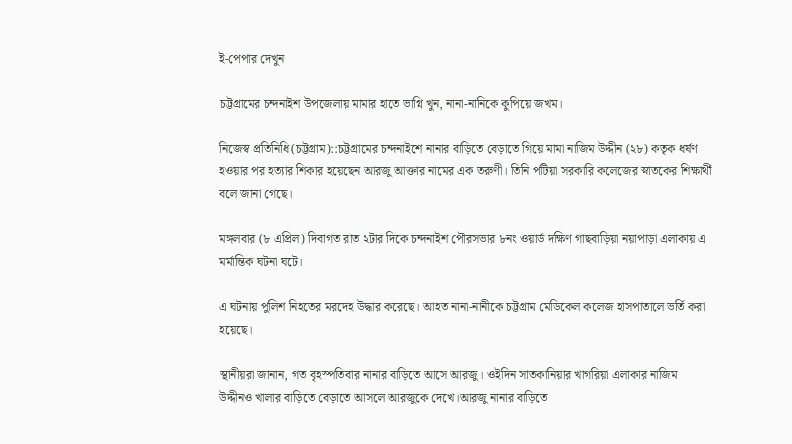ই-পেপার দেখুন

চট্টগ্রামের চন্দনাইশ উপজেলায় মামার হাতে ভাগ্নি খুন, নানা-নানিকে কুপিয়ে জখম।

নিজেস্ব প্রতিনিধি(চট্টগ্রাম)::চট্টগ্রামের চন্দনাইশে নানার বাড়িতে বেড়াতে গিয়ে মামা নাজিম উদ্দীন (২৮) কতৃক ধর্ষণ হওয়ার পর হত্যার শিকার হয়েছেন আরজু আক্তার নামের এক তরুণী। তিনি পটিয়া সরকারি কলেজের স্নাতকের শিক্ষার্থী বলে জানা গেছে।

মঙ্গলবার (৮ এপ্রিল) দিবাগত রাত ২টার দিকে চন্দনাইশ পৌরসভার ৮নং ওয়ার্ড দক্ষিণ গাছবাড়িয়া নয়াপাড়া এলাকায় এ মর্মান্তিক ঘটনা ঘটে।

এ ঘটনায় পুলিশ নিহতের মরদেহ উদ্ধার করেছে। আহত নানা-নানীকে চট্টগ্রাম মেডিকেল কলেজ হাসপাতালে ভর্তি করা হয়েছে।

স্থানীয়রা জানান, গত বৃহস্পতিবার নানার বাড়িতে আসে আরজু। ওইদিন সাতকানিয়ার খাগরিয়া এলাকার নাজিম উদ্দীনও খালার বাড়িতে বেড়াতে আসলে আরজুকে দেখে।আরজু নানার বাড়িতে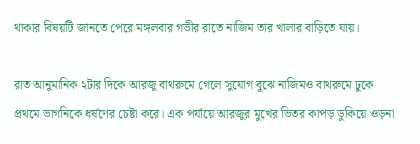থাকার বিষয়টি জানতে পেরে মঙ্গলবার গভীর রাতে নাজিম তার খালার বাড়িতে যায়।

রাত আনুমানিক ২টার দিকে আরজু বাথরুমে গেলে সুযোগ বুঝে নাজিমও বাথরুমে ঢুকে প্রথমে ভাগনিকে ধর্ষণের চেষ্টা করে। এক পর্যায়ে আরজুর মুখের ভিতর কাপড় ডুকিয়ে ওড়না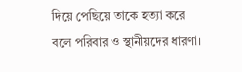দিয়ে পেছিয়ে তাকে হত্যা করে বলে পরিবার ও স্থানীয়দের ধারণা।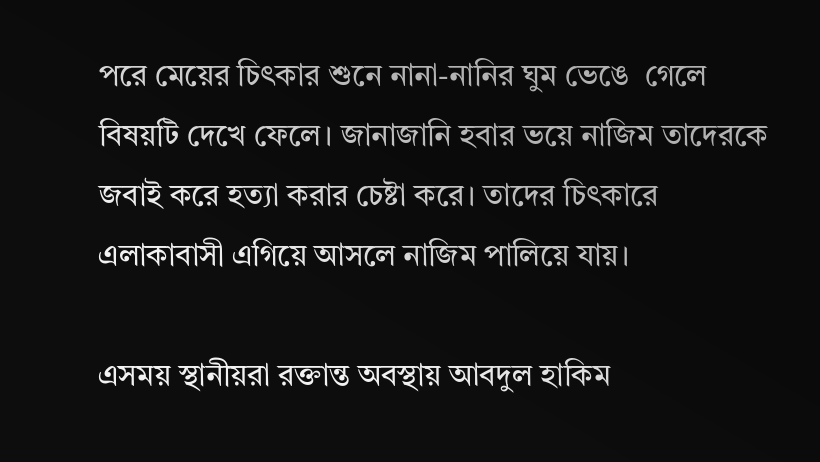পরে মেয়ের চিৎকার শুনে নানা-নানির ঘুম ভেঙে  গেলে বিষয়টি দেখে ফেলে। জানাজানি হবার ভয়ে নাজিম তাদেরকে জবাই করে হত্যা করার চেষ্টা করে। তাদের চিৎকারে এলাকাবাসী এগিয়ে আসলে নাজিম পালিয়ে যায়।

এসময় স্থানীয়রা রক্তান্ত অবস্থায় আবদুল হাকিম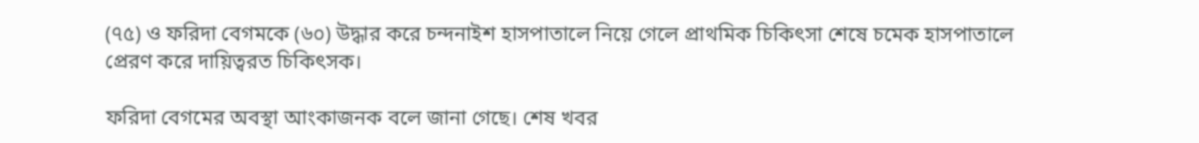(৭৫) ও ফরিদা বেগমকে (৬০) উদ্ধার করে চন্দনাইশ হাসপাতালে নিয়ে গেলে প্রাথমিক চিকিৎসা শেষে চমেক হাসপাতালে প্রেরণ করে দায়িত্বরত চিকিৎসক।

ফরিদা বেগমের অবস্থা আংকাজনক বলে জানা গেছে। শেষ খবর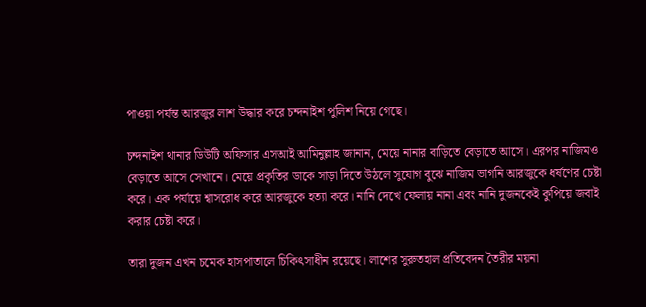পাওয়া পর্যন্ত আরজুর লাশ উদ্ধার করে চন্দনাইশ পুলিশ নিয়ে গেছে।

চন্দনাইশ থানার ডিউটি অফিসার এসআই আমিনুল্লাহ জানান, মেয়ে নানার বাড়িতে বেড়াতে আসে। এরপর নাজিমও বেড়াতে আসে সেখানে। মেয়ে প্রকৃতির ডাকে সাড়া দিতে উঠলে সুযোগ বুঝে নাজিম ভাগনি আরজুকে ধর্ষণের চেষ্টা করে। এক পর্যায়ে শ্বাসরোধ করে আরজুকে হত্যা করে। নানি দেখে ফেলায় নানা এবং নানি দুজনকেই কুপিয়ে জবাই করার চেষ্টা করে।

তারা দুজন এখন চমেক হাসপাতালে চিকিৎসাধীন রয়েছে। লাশের সুরুতহাল প্রতিবেদন তৈরীর ময়না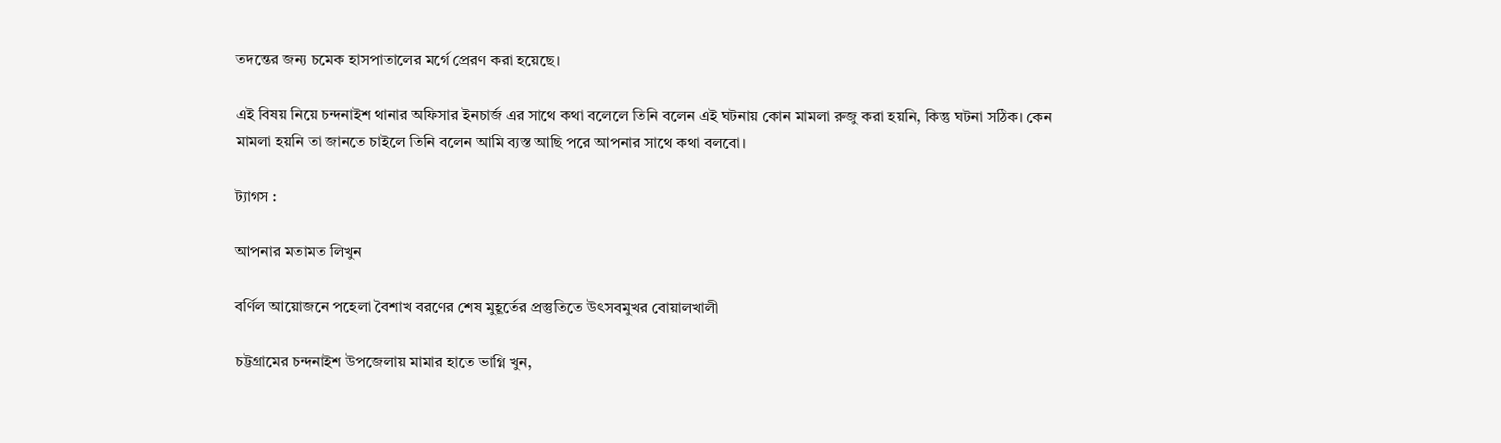তদন্তের জন্য চমেক হাসপাতালের মর্গে প্রেরণ করা হয়েছে।

এই বিষয় নিয়ে চন্দনাইশ থানার অফিসার ইনচার্জ এর সাথে কথা বলেলে তিনি বলেন এই ঘটনায় কোন মামলা রুজু করা হয়নি, কিন্তু ঘটনা সঠিক। কেন মামলা হয়নি তা জানতে চাইলে তিনি বলেন আমি ব্যস্ত আছি পরে আপনার সাথে কথা বলবো।

ট্যাগস :

আপনার মতামত লিখুন

বর্ণিল আয়োজনে পহেলা বৈশাখ বরণের শেষ মুহূর্তের প্রস্তুতিতে উৎসবমুখর বোয়ালখালী

চট্টগ্রামের চন্দনাইশ উপজেলায় মামার হাতে ভাগ্নি খুন,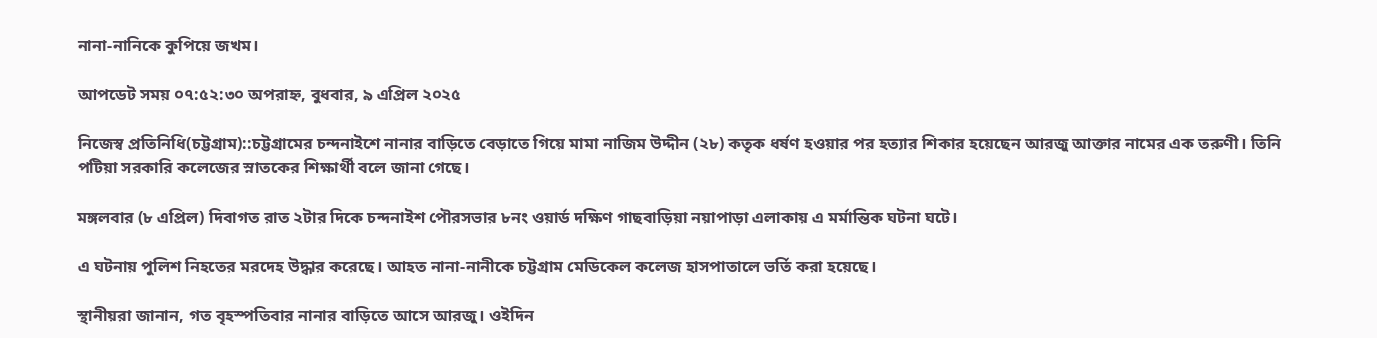নানা-নানিকে কুপিয়ে জখম।

আপডেট সময় ০৭:৫২:৩০ অপরাহ্ন, বুধবার, ৯ এপ্রিল ২০২৫

নিজেস্ব প্রতিনিধি(চট্টগ্রাম)::চট্টগ্রামের চন্দনাইশে নানার বাড়িতে বেড়াতে গিয়ে মামা নাজিম উদ্দীন (২৮) কতৃক ধর্ষণ হওয়ার পর হত্যার শিকার হয়েছেন আরজু আক্তার নামের এক তরুণী। তিনি পটিয়া সরকারি কলেজের স্নাতকের শিক্ষার্থী বলে জানা গেছে।

মঙ্গলবার (৮ এপ্রিল) দিবাগত রাত ২টার দিকে চন্দনাইশ পৌরসভার ৮নং ওয়ার্ড দক্ষিণ গাছবাড়িয়া নয়াপাড়া এলাকায় এ মর্মান্তিক ঘটনা ঘটে।

এ ঘটনায় পুলিশ নিহতের মরদেহ উদ্ধার করেছে। আহত নানা-নানীকে চট্টগ্রাম মেডিকেল কলেজ হাসপাতালে ভর্তি করা হয়েছে।

স্থানীয়রা জানান, গত বৃহস্পতিবার নানার বাড়িতে আসে আরজু। ওইদিন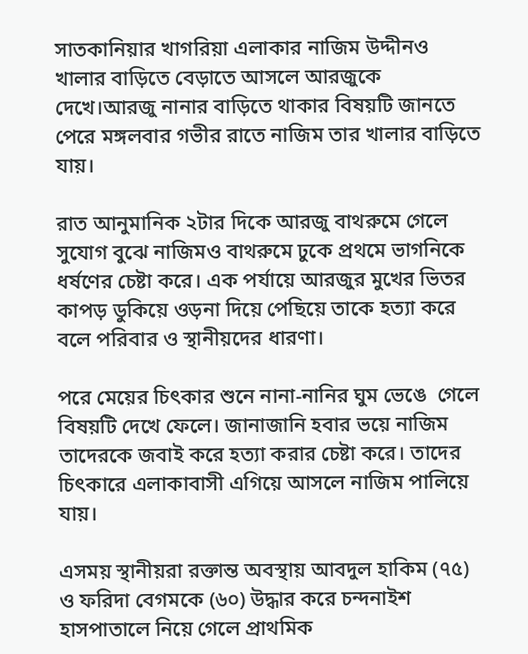সাতকানিয়ার খাগরিয়া এলাকার নাজিম উদ্দীনও খালার বাড়িতে বেড়াতে আসলে আরজুকে দেখে।আরজু নানার বাড়িতে থাকার বিষয়টি জানতে পেরে মঙ্গলবার গভীর রাতে নাজিম তার খালার বাড়িতে যায়।

রাত আনুমানিক ২টার দিকে আরজু বাথরুমে গেলে সুযোগ বুঝে নাজিমও বাথরুমে ঢুকে প্রথমে ভাগনিকে ধর্ষণের চেষ্টা করে। এক পর্যায়ে আরজুর মুখের ভিতর কাপড় ডুকিয়ে ওড়না দিয়ে পেছিয়ে তাকে হত্যা করে বলে পরিবার ও স্থানীয়দের ধারণা।

পরে মেয়ের চিৎকার শুনে নানা-নানির ঘুম ভেঙে  গেলে বিষয়টি দেখে ফেলে। জানাজানি হবার ভয়ে নাজিম তাদেরকে জবাই করে হত্যা করার চেষ্টা করে। তাদের চিৎকারে এলাকাবাসী এগিয়ে আসলে নাজিম পালিয়ে যায়।

এসময় স্থানীয়রা রক্তান্ত অবস্থায় আবদুল হাকিম (৭৫) ও ফরিদা বেগমকে (৬০) উদ্ধার করে চন্দনাইশ হাসপাতালে নিয়ে গেলে প্রাথমিক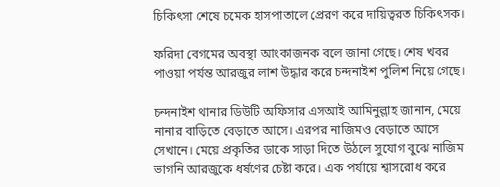চিকিৎসা শেষে চমেক হাসপাতালে প্রেরণ করে দায়িত্বরত চিকিৎসক।

ফরিদা বেগমের অবস্থা আংকাজনক বলে জানা গেছে। শেষ খবর পাওয়া পর্যন্ত আরজুর লাশ উদ্ধার করে চন্দনাইশ পুলিশ নিয়ে গেছে।

চন্দনাইশ থানার ডিউটি অফিসার এসআই আমিনুল্লাহ জানান, মেয়ে নানার বাড়িতে বেড়াতে আসে। এরপর নাজিমও বেড়াতে আসে সেখানে। মেয়ে প্রকৃতির ডাকে সাড়া দিতে উঠলে সুযোগ বুঝে নাজিম ভাগনি আরজুকে ধর্ষণের চেষ্টা করে। এক পর্যায়ে শ্বাসরোধ করে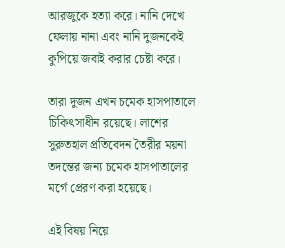আরজুকে হত্যা করে। নানি দেখে ফেলায় নানা এবং নানি দুজনকেই কুপিয়ে জবাই করার চেষ্টা করে।

তারা দুজন এখন চমেক হাসপাতালে চিকিৎসাধীন রয়েছে। লাশের সুরুতহাল প্রতিবেদন তৈরীর ময়না তদন্তের জন্য চমেক হাসপাতালের মর্গে প্রেরণ করা হয়েছে।

এই বিষয় নিয়ে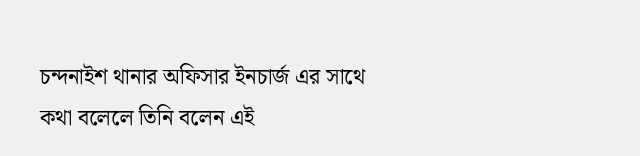চন্দনাইশ থানার অফিসার ইনচার্জ এর সাথে কথা বলেলে তিনি বলেন এই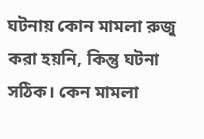ঘটনায় কোন মামলা রুজু করা হয়নি, কিন্তু ঘটনা সঠিক। কেন মামলা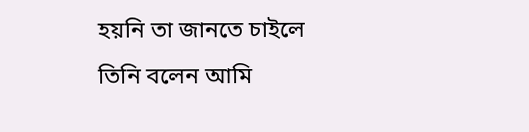হয়নি তা জানতে চাইলে তিনি বলেন আমি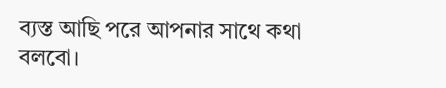ব্যস্ত আছি পরে আপনার সাথে কথা বলবো।